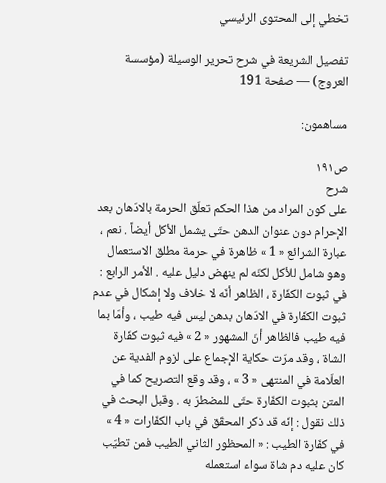تخطي إلى المحتوى الرئيسي

تفصيل الشريعة في شرح تحرير الوسيلة (مؤسسة العروج) — صفحة 191

مساهمون:

ص١٩١
شرح
على كون المراد من هذا الحكم تعلّق الحرمة بالادّهان بعد الإحرام دون عنوان الدهن حتّى يشمل الأكل أيضاً . نعم ، عبارة الشرائع « 1 » ظاهرة في حرمة مطلق الاستعمال وهو شامل للأكل لكنّه لم ينهض دليل عليه . الأمر الرابع : في ثبوت الكفّارة ، الظاهر أنّه لا خلاف ولا إشكال في عدم ثبوت الكفّارة في الادّهان بدهن ليس فيه طيب ، وأمّا بما فيه طيب فالظاهر أنّ المشهور « 2 » فيه ثبوت كفّارة الشاة ، وقد مرّت حكاية الإجماع على لزوم الفدية عن العلّامة في المنتهى « 3 » ، وقد وقع التصريح كما في المتن بثبوت الكفّارة حتّى للمضطرّ به . وقبل البحث في ذلك نقول : إنّه قد ذكر المحقّق في باب الكفّارات « 4 » في كفّارة الطيب : « المحظور الثاني الطيب فمن تطيّب كان عليه دم شاة سواء استعمله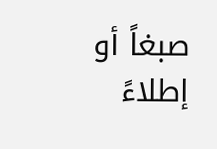صبغاً أو إطلاءً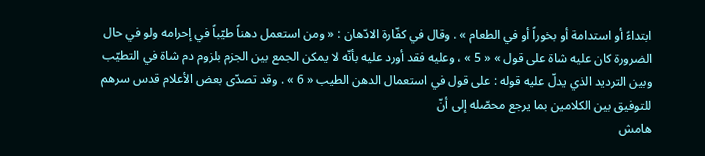ابتداءً أو استدامة أو بخوراً أو في الطعام » . وقال في كفّارة الادّهان : « ومن استعمل دهناً طيّباً في إحرامه ولو في حال الضرورة كان عليه شاة على قول » « 5 » ، وعليه فقد أورد عليه بأنّه لا يمكن الجمع بين الجزم بلزوم دم شاة في التطيّب وبين الترديد الذي يدلّ عليه قوله : على قول في استعمال الدهن الطيب « 6 » . وقد تصدّى بعض الأعلام قدس سرهم للتوفيق بين الكلامين بما يرجع محصّله إلى أنّ
هامش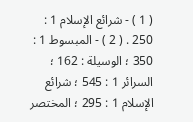( 1 ) - شرائع الإسلام 1 : 250 . ( 2 ) - المبسوط 1 : 350 ؛ الوسيلة : 162 ؛ السرائر 1 : 545 ؛ شرائع الإسلام 1 : 295 ؛ المختصر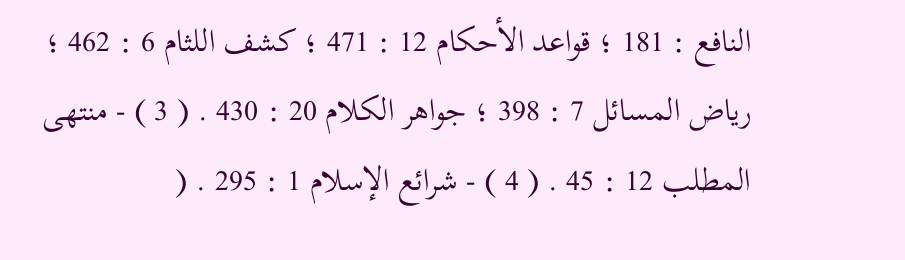النافع : 181 ؛ قواعد الأحكام 12 : 471 ؛ كشف اللثام 6 : 462 ؛ رياض المسائل 7 : 398 ؛ جواهر الكلام 20 : 430 . ( 3 ) - منتهى المطلب 12 : 45 . ( 4 ) - شرائع الإسلام 1 : 295 . (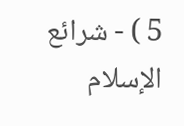5 ) - شرائع الإسلام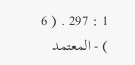1 : 297 . ( 6 ) - المعتمد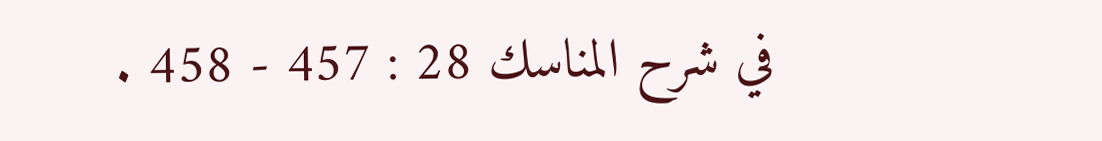في شرح المناسك 28 : 457 - 458 .